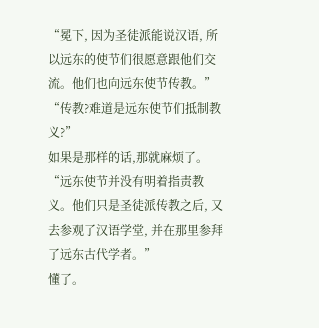“冕下, 因为圣徒派能说汉语, 所以远东的使节们很愿意跟他们交流。他们也向远东使节传教。”
“传教?难道是远东使节们抵制教义?”
如果是那样的话,那就麻烦了。
“远东使节并没有明着指责教义。他们只是圣徒派传教之后, 又去参观了汉语学堂, 并在那里参拜了远东古代学者。”
懂了。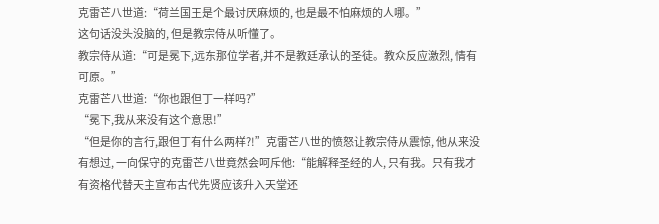克雷芒八世道:“荷兰国王是个最讨厌麻烦的, 也是最不怕麻烦的人哪。”
这句话没头没脑的, 但是教宗侍从听懂了。
教宗侍从道:“可是冕下,远东那位学者,并不是教廷承认的圣徒。教众反应激烈, 情有可原。”
克雷芒八世道:“你也跟但丁一样吗?”
“冕下,我从来没有这个意思!”
“但是你的言行,跟但丁有什么两样?!”克雷芒八世的愤怒让教宗侍从震惊, 他从来没有想过, 一向保守的克雷芒八世竟然会呵斥他:“能解释圣经的人, 只有我。只有我才有资格代替天主宣布古代先贤应该升入天堂还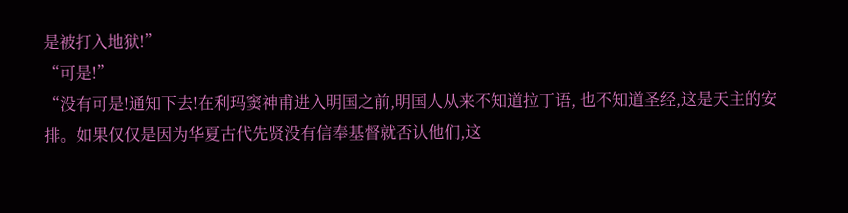是被打入地狱!”
“可是!”
“没有可是!通知下去!在利玛窦神甫进入明国之前,明国人从来不知道拉丁语, 也不知道圣经,这是天主的安排。如果仅仅是因为华夏古代先贤没有信奉基督就否认他们,这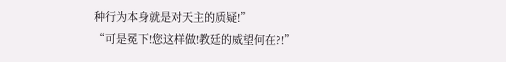种行为本身就是对天主的质疑!”
“可是冕下!您这样做!教廷的威望何在?!”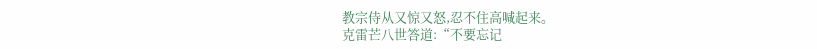教宗侍从又惊又怒,忍不住高喊起来。
克雷芒八世答道:“不要忘记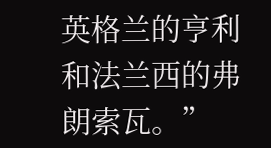英格兰的亨利和法兰西的弗朗索瓦。”